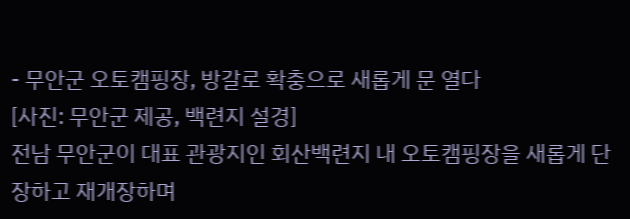- 무안군 오토캠핑장, 방갈로 확충으로 새롭게 문 열다
[사진: 무안군 제공, 백련지 설경]
전남 무안군이 대표 관광지인 회산백련지 내 오토캠핑장을 새롭게 단장하고 재개장하며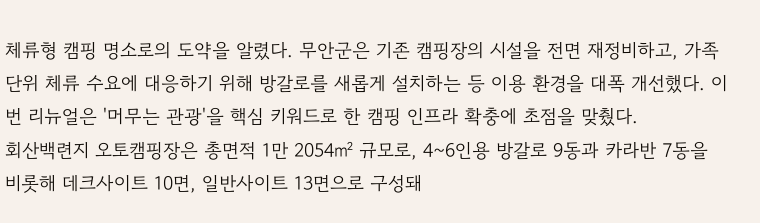체류형 캠핑 명소로의 도약을 알렸다. 무안군은 기존 캠핑장의 시설을 전면 재정비하고, 가족 단위 체류 수요에 대응하기 위해 방갈로를 새롭게 설치하는 등 이용 환경을 대폭 개선했다. 이번 리뉴얼은 '머무는 관광'을 핵심 키워드로 한 캠핑 인프라 확충에 초점을 맞췄다.
회산백련지 오토캠핑장은 총면적 1만 2054㎡ 규모로, 4~6인용 방갈로 9동과 카라반 7동을 비롯해 데크사이트 10면, 일반사이트 13면으로 구성돼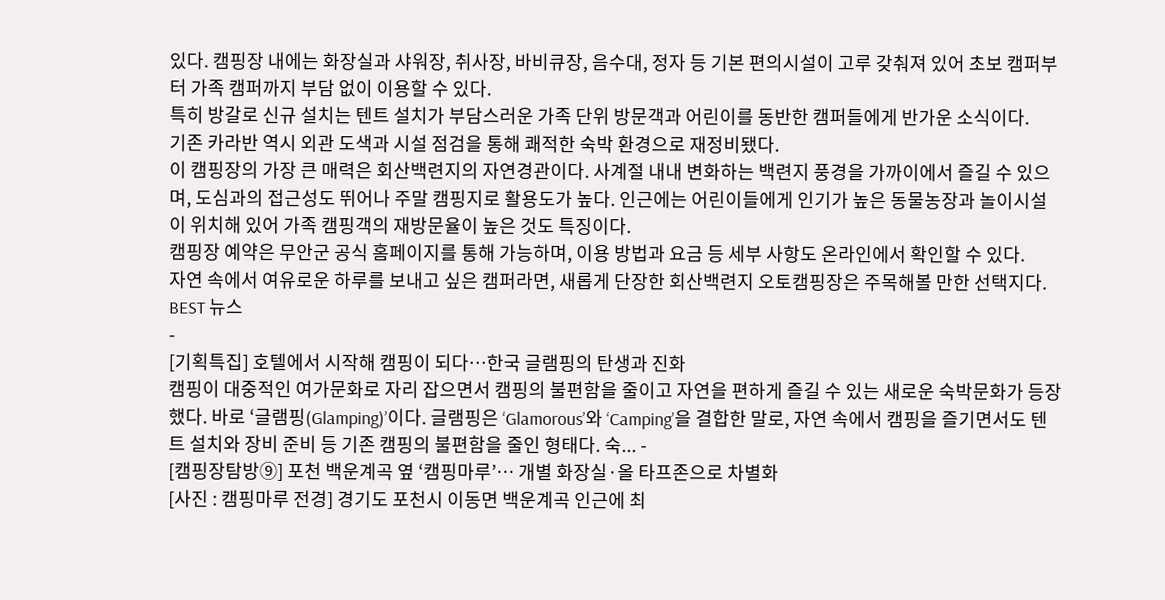있다. 캠핑장 내에는 화장실과 샤워장, 취사장, 바비큐장, 음수대, 정자 등 기본 편의시설이 고루 갖춰져 있어 초보 캠퍼부터 가족 캠퍼까지 부담 없이 이용할 수 있다.
특히 방갈로 신규 설치는 텐트 설치가 부담스러운 가족 단위 방문객과 어린이를 동반한 캠퍼들에게 반가운 소식이다.
기존 카라반 역시 외관 도색과 시설 점검을 통해 쾌적한 숙박 환경으로 재정비됐다.
이 캠핑장의 가장 큰 매력은 회산백련지의 자연경관이다. 사계절 내내 변화하는 백련지 풍경을 가까이에서 즐길 수 있으며, 도심과의 접근성도 뛰어나 주말 캠핑지로 활용도가 높다. 인근에는 어린이들에게 인기가 높은 동물농장과 놀이시설이 위치해 있어 가족 캠핑객의 재방문율이 높은 것도 특징이다.
캠핑장 예약은 무안군 공식 홈페이지를 통해 가능하며, 이용 방법과 요금 등 세부 사항도 온라인에서 확인할 수 있다.
자연 속에서 여유로운 하루를 보내고 싶은 캠퍼라면, 새롭게 단장한 회산백련지 오토캠핑장은 주목해볼 만한 선택지다.
BEST 뉴스
-
[기획특집] 호텔에서 시작해 캠핑이 되다…한국 글램핑의 탄생과 진화
캠핑이 대중적인 여가문화로 자리 잡으면서 캠핑의 불편함을 줄이고 자연을 편하게 즐길 수 있는 새로운 숙박문화가 등장했다. 바로 ‘글램핑(Glamping)’이다. 글램핑은 ‘Glamorous’와 ‘Camping’을 결합한 말로, 자연 속에서 캠핑을 즐기면서도 텐트 설치와 장비 준비 등 기존 캠핑의 불편함을 줄인 형태다. 숙... -
[캠핑장탐방⑨] 포천 백운계곡 옆 ‘캠핑마루’… 개별 화장실·올 타프존으로 차별화
[사진 : 캠핑마루 전경] 경기도 포천시 이동면 백운계곡 인근에 최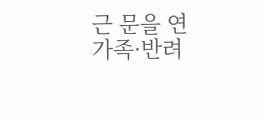근 문을 연 가족·반려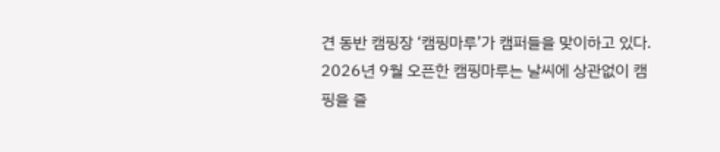견 동반 캠핑장 ‘캠핑마루’가 캠퍼들을 맞이하고 있다. 2026년 9월 오픈한 캠핑마루는 날씨에 상관없이 캠핑을 즐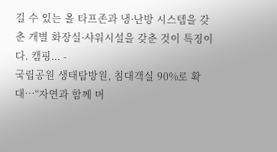길 수 있는 올 타프존과 냉·난방 시스템을 갖춘 개별 화장실·샤워시설을 갖춘 것이 특징이다. 캠핑... -
국립공원 생태탐방원, 침대객실 90%로 확대…“자연과 함께 머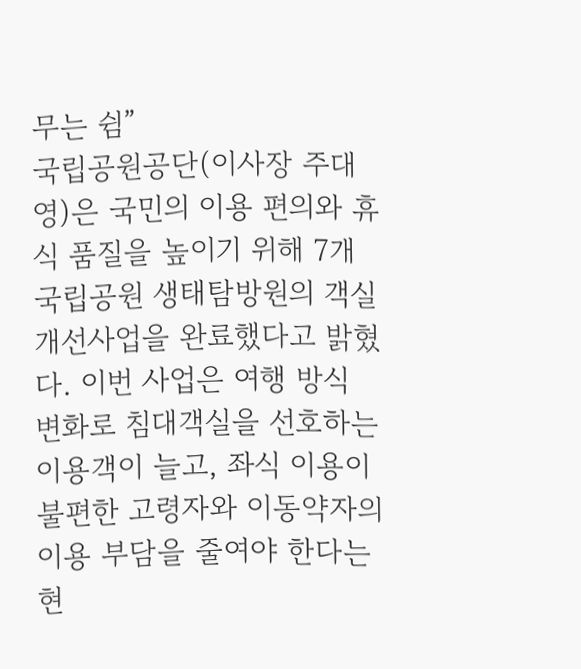무는 쉼”
국립공원공단(이사장 주대영)은 국민의 이용 편의와 휴식 품질을 높이기 위해 7개 국립공원 생태탐방원의 객실 개선사업을 완료했다고 밝혔다. 이번 사업은 여행 방식 변화로 침대객실을 선호하는 이용객이 늘고, 좌식 이용이 불편한 고령자와 이동약자의 이용 부담을 줄여야 한다는 현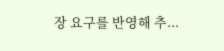장 요구를 반영해 추...